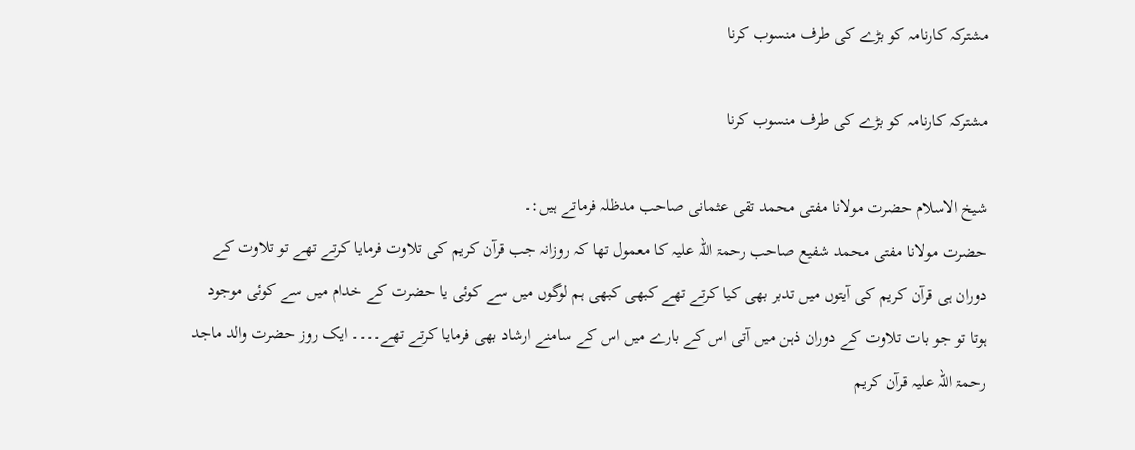مشترکہ کارنامہ کو بڑے کی طرف منسوب کرنا

مشترکہ کارنامہ کو بڑے کی طرف منسوب کرنا

شیخ الاسلام حضرت مولانا مفتی محمد تقی عثمانی صاحب مدظلہ فرماتے ہیں:۔
حضرت مولانا مفتی محمد شفیع صاحب رحمۃ اللہ علیہ کا معمول تھا کہ روزانہ جب قرآن کریم کی تلاوت فرمایا کرتے تھے تو تلاوت کے دوران ہی قرآن کریم کی آیتوں میں تدبر بھی کیا کرتے تھے کبھی کبھی ہم لوگوں میں سے کوئی یا حضرت کے خدام میں سے کوئی موجود ہوتا تو جو بات تلاوت کے دوران ذہن میں آتی اس کے بارے میں اس کے سامنے ارشاد بھی فرمایا کرتے تھے۔۔۔۔ ایک روز حضرت والد ماجد رحمۃ اللہ علیہ قرآن کریم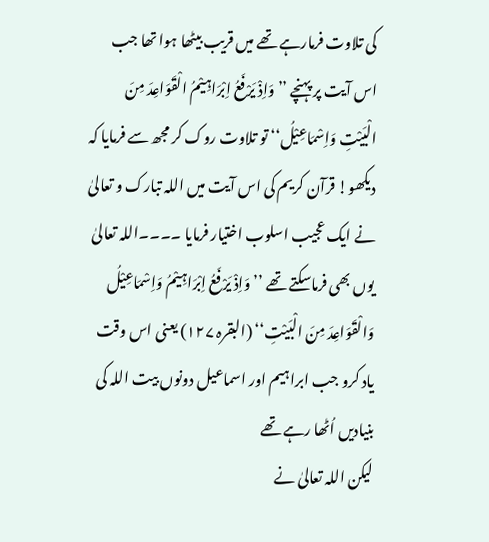کی تلاوت فرمارہے تھے میں قریب بیٹھا ہوا تھا جب اس آیت پر پہنچے ’’وَاِذْ یَرْفَعُ اِبْرَاہِیْمُ الْقَوَاعِدَ مِنَ الْبَیْتِ وَاِسْمَاعِیْلُ‘‘ تو تلاوت روک کر مجھ سے فرمایا کہ دیکھو! قرآن کریم کی اس آیت میں اللہ تبارک و تعالیٰ نے ایک عجیب اسلوب اختیار فرمایا ۔۔۔۔اللہ تعالیٰ یوں بھی فرماسکتے تھے ’’وَاِذْ یَرْفَعُ اِبْرَاہِیْمُ وَاِسْمَاعِیْلُ وَالْقَوَاعِدَ مِنَ الْبَیْتِ‘‘ (البقرہ ۱۲۷) یعنی اس وقت یاد کرو جب ابراہیم اور اسماعیل دونوں بیت اللہ کی بنیادیں اُٹھا رہے تھے
لیکن اللہ تعالیٰ نے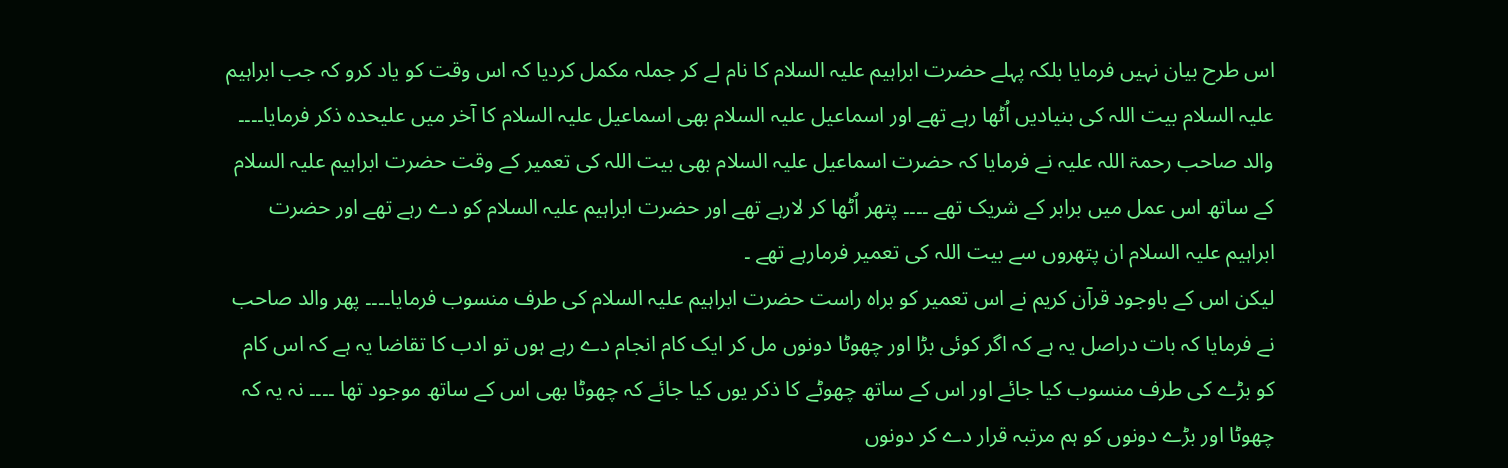اس طرح بیان نہیں فرمایا بلکہ پہلے حضرت ابراہیم علیہ السلام کا نام لے کر جملہ مکمل کردیا کہ اس وقت کو یاد کرو کہ جب ابراہیم علیہ السلام بیت اللہ کی بنیادیں اُٹھا رہے تھے اور اسماعیل علیہ السلام بھی اسماعیل علیہ السلام کا آخر میں علیحدہ ذکر فرمایا۔۔۔۔ والد صاحب رحمۃ اللہ علیہ نے فرمایا کہ حضرت اسماعیل علیہ السلام بھی بیت اللہ کی تعمیر کے وقت حضرت ابراہیم علیہ السلام کے ساتھ اس عمل میں برابر کے شریک تھے ۔۔۔۔ پتھر اُٹھا کر لارہے تھے اور حضرت ابراہیم علیہ السلام کو دے رہے تھے اور حضرت ابراہیم علیہ السلام ان پتھروں سے بیت اللہ کی تعمیر فرمارہے تھے ۔
لیکن اس کے باوجود قرآن کریم نے اس تعمیر کو براہ راست حضرت ابراہیم علیہ السلام کی طرف منسوب فرمایا۔۔۔۔ پھر والد صاحب نے فرمایا کہ بات دراصل یہ ہے کہ اگر کوئی بڑا اور چھوٹا دونوں مل کر ایک کام انجام دے رہے ہوں تو ادب کا تقاضا یہ ہے کہ اس کام کو بڑے کی طرف منسوب کیا جائے اور اس کے ساتھ چھوٹے کا ذکر یوں کیا جائے کہ چھوٹا بھی اس کے ساتھ موجود تھا ۔۔۔۔ نہ یہ کہ چھوٹا اور بڑے دونوں کو ہم مرتبہ قرار دے کر دونوں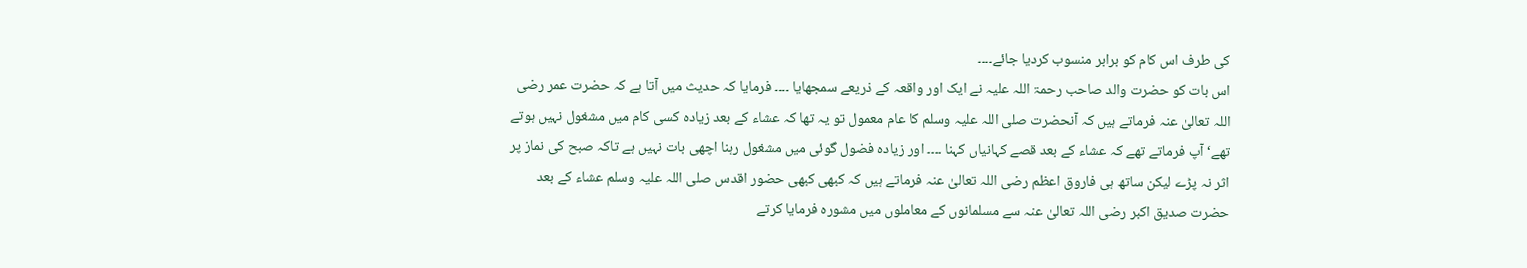کی طرف اس کام کو برابر منسوب کردیا جائے۔۔۔۔
اس بات کو حضرت والد صاحب رحمۃ اللہ علیہ نے ایک اور واقعہ کے ذریعے سمجھایا ۔۔۔۔ فرمایا کہ حدیث میں آتا ہے کہ حضرت عمر رضی اللہ تعالیٰ عنہ فرماتے ہیں کہ آنحضرت صلی اللہ علیہ وسلم کا عام معمول تو یہ تھا کہ عشاء کے بعد زیادہ کسی کام میں مشغول نہیں ہوتے تھے‘ آپ فرماتے تھے کہ عشاء کے بعد قصے کہانیاں کہنا ۔۔۔۔ اور زیادہ فضول گوئی میں مشغول رہنا اچھی بات نہیں ہے تاکہ صبح کی نماز پر اثر نہ پڑے لیکن ساتھ ہی فاروق اعظم رضی اللہ تعالیٰ عنہ فرماتے ہیں کہ کبھی کبھی حضور اقدس صلی اللہ علیہ وسلم عشاء کے بعد حضرت صدیق اکبر رضی اللہ تعالیٰ عنہ سے مسلمانوں کے معاملوں میں مشورہ فرمایا کرتے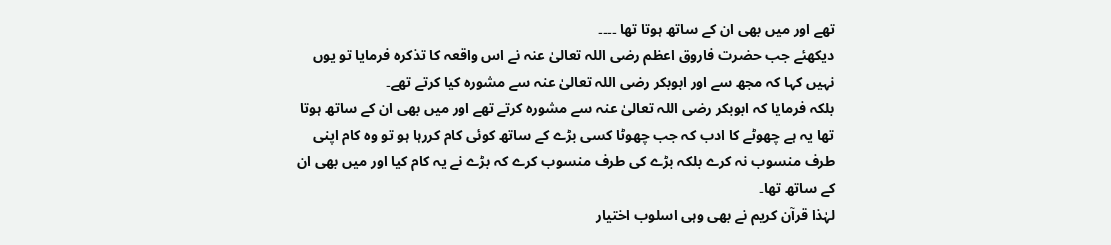تھے اور میں بھی ان کے ساتھ ہوتا تھا ۔۔۔۔
دیکھئے جب حضرت فاروق اعظم رضی اللہ تعالیٰ عنہ نے اس واقعہ کا تذکرہ فرمایا تو یوں نہیں کہا کہ مجھ سے اور ابوبکر رضی اللہ تعالیٰ عنہ سے مشورہ کیا کرتے تھے۔
بلکہ فرمایا کہ ابوبکر رضی اللہ تعالیٰ عنہ سے مشورہ کرتے تھے اور میں بھی ان کے ساتھ ہوتا تھا یہ ہے چھوٹے کا ادب کہ جب چھوٹا کسی بڑے کے ساتھ کوئی کام کررہا ہو تو وہ کام اپنی طرف منسوب نہ کرے بلکہ بڑے کی طرف منسوب کرے کہ بڑے نے یہ کام کیا اور میں بھی ان کے ساتھ تھا۔
لہٰذا قرآن کریم نے بھی وہی اسلوب اختیار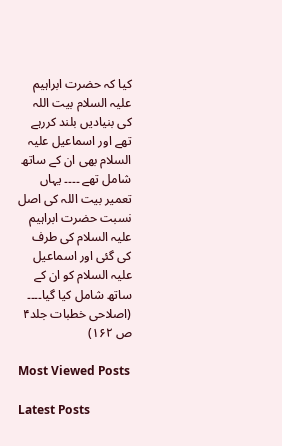کیا کہ حضرت ابراہیم علیہ السلام بیت اللہ کی بنیادیں بلند کررہے تھے اور اسماعیل علیہ السلام بھی ان کے ساتھ شامل تھے ۔۔۔۔ یہاں تعمیر بیت اللہ کی اصل نسبت حضرت ابراہیم علیہ السلام کی طرف کی گئی اور اسماعیل علیہ السلام کو ان کے ساتھ شامل کیا گیا۔۔۔۔ (اصلاحی خطبات جلد۴ ص ۱۶۲)

Most Viewed Posts

Latest Posts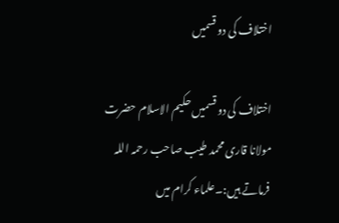اختلاف کی دو قسمیں

اختلاف کی دو قسمیں حکیم الاسلام حضرت مولانا قاری محمد طیب صاحب رحمہ اللہ فرماتے ہیں:۔علماء کرام میں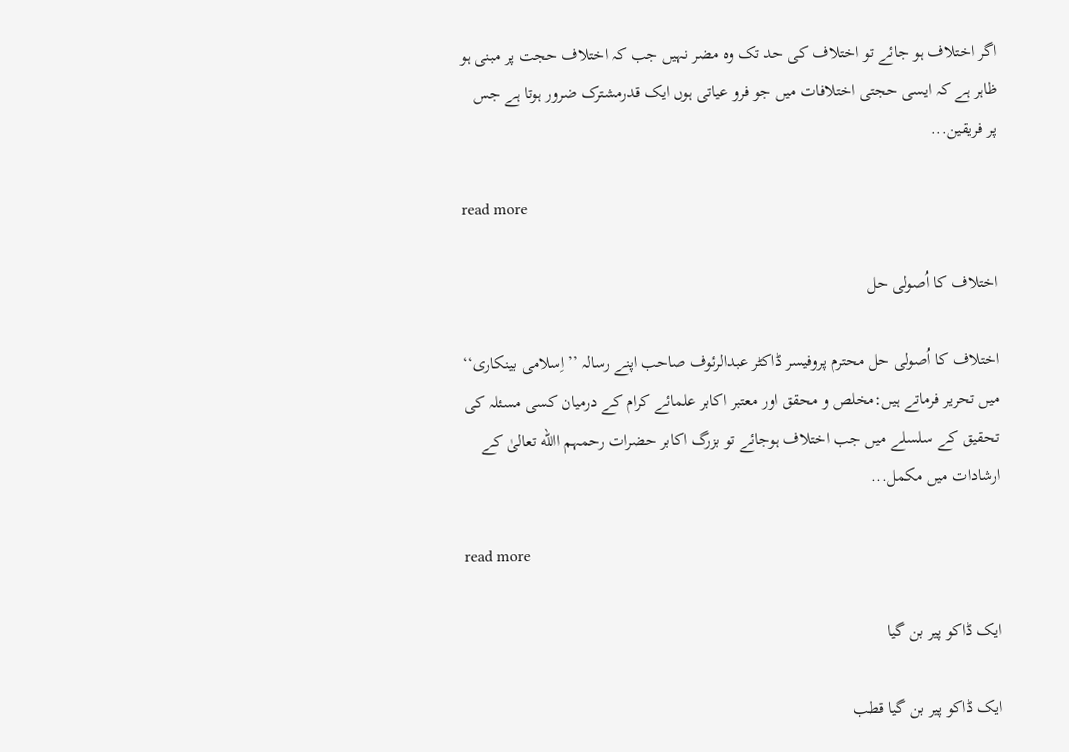اگر اختلاف ہو جائے تو اختلاف کی حد تک وہ مضر نہیں جب کہ اختلاف حجت پر مبنی ہو ظاہر ہے کہ ایسی حجتی اختلافات میں جو فرو عیاتی ہوں ایک قدرمشترک ضرور ہوتا ہے جس پر فریقین...

read more

اختلاف کا اُصولی حل

اختلاف کا اُصولی حل محترم پروفیسر ڈاکٹر عبدالرئوف صاحب اپنے رسالہ ’’اِسلامی بینکاری‘‘ میں تحریر فرماتے ہیں:مخلص و محقق اور معتبر اکابر علمائے کرام کے درمیان کسی مسئلہ کی تحقیق کے سلسلے میں جب اختلاف ہوجائے تو بزرگ اکابر حضرات رحمہم االله تعالیٰ کے ارشادات میں مکمل...

read more

ایک ڈاکو پیر بن گیا

ایک ڈاکو پیر بن گیا قطب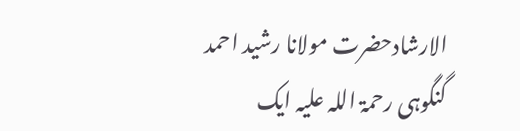الارشادحضرت مولانا رشید احمد گنگوہی رحمۃ اللہ علیہ ایک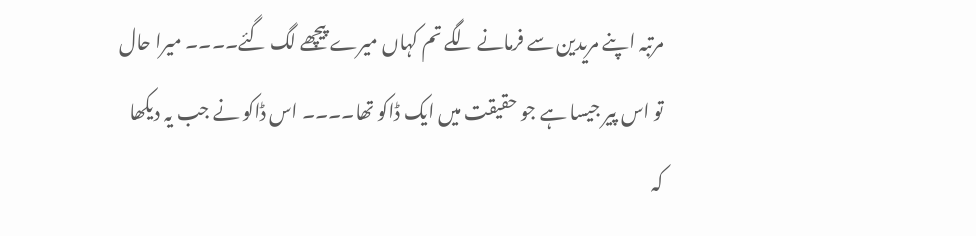مرتبہ اپنے مریدین سے فرمانے لگے تم کہاں میرے پیچھے لگ گئے۔۔۔۔ میرا حال تو اس پیر جیسا ہے جو حقیقت میں ایک ڈاکو تھا۔۔۔۔ اس ڈاکو نے جب یہ دیکھا کہ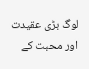لوگ بڑی عقیدت اور محبت کے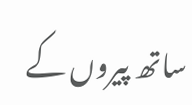ساتھ پیروں کے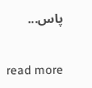پاس...

read more